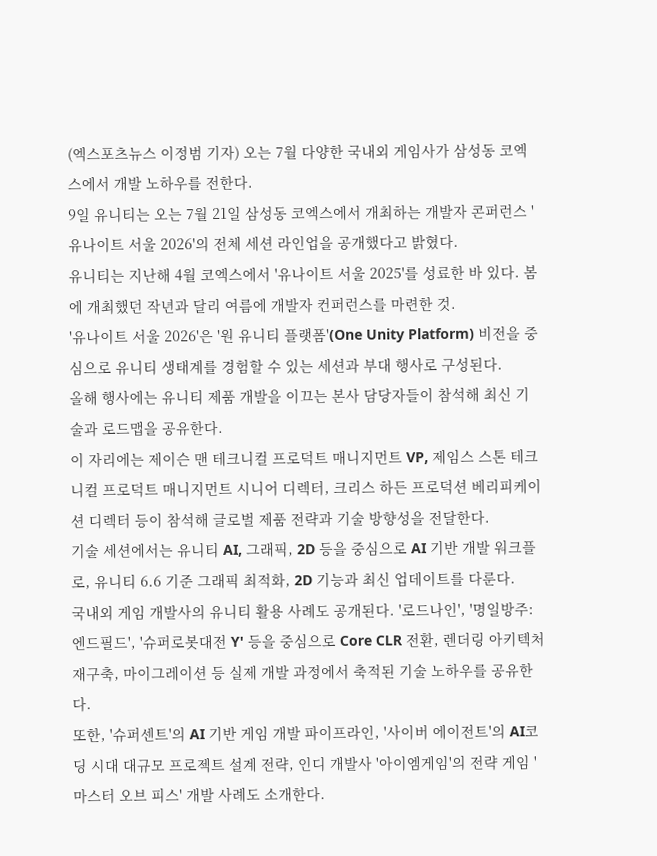(엑스포츠뉴스 이정범 기자) 오는 7월 다양한 국내외 게임사가 삼성동 코엑스에서 개발 노하우를 전한다.
9일 유니티는 오는 7월 21일 삼성동 코엑스에서 개최하는 개발자 콘퍼런스 '유나이트 서울 2026'의 전체 세션 라인업을 공개했다고 밝혔다.
유니티는 지난해 4월 코엑스에서 '유나이트 서울 2025'를 성료한 바 있다. 봄에 개최했던 작년과 달리 여름에 개발자 컨퍼런스를 마련한 것.
'유나이트 서울 2026'은 '원 유니티 플랫폼'(One Unity Platform) 비전을 중심으로 유니티 생태계를 경험할 수 있는 세션과 부대 행사로 구성된다.
올해 행사에는 유니티 제품 개발을 이끄는 본사 담당자들이 참석해 최신 기술과 로드맵을 공유한다.
이 자리에는 제이슨 맨 테크니컬 프로덕트 매니지먼트 VP, 제임스 스톤 테크니컬 프로덕트 매니지먼트 시니어 디렉터, 크리스 하든 프로덕션 베리피케이션 디렉터 등이 참석해 글로벌 제품 전략과 기술 방향성을 전달한다.
기술 세션에서는 유니티 AI, 그래픽, 2D 등을 중심으로 AI 기반 개발 워크플로, 유니티 6.6 기준 그래픽 최적화, 2D 기능과 최신 업데이트를 다룬다.
국내외 게임 개발사의 유니티 활용 사례도 공개된다. '로드나인', '명일방주: 엔드필드', '슈퍼로봇대전 Y' 등을 중심으로 Core CLR 전환, 렌더링 아키텍처 재구축, 마이그레이션 등 실제 개발 과정에서 축적된 기술 노하우를 공유한다.
또한, '슈퍼센트'의 AI 기반 게임 개발 파이프라인, '사이버 에이전트'의 AI코딩 시대 대규모 프로젝트 설계 전략, 인디 개발사 '아이엠게임'의 전략 게임 '마스터 오브 피스' 개발 사례도 소개한다.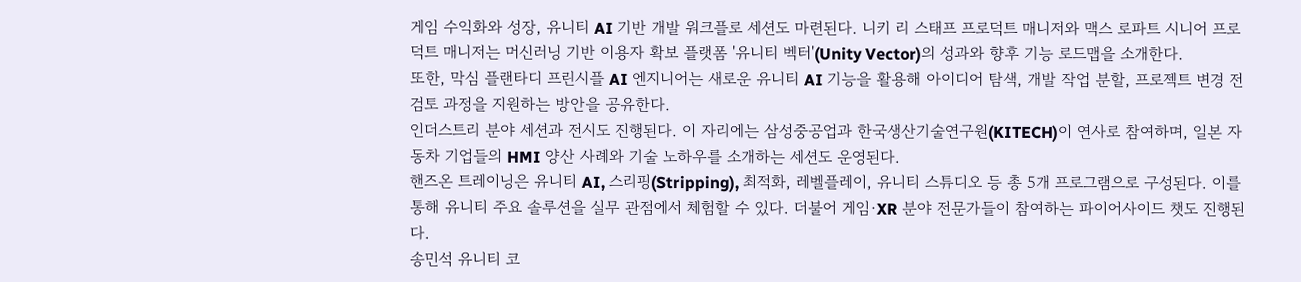게임 수익화와 성장, 유니티 AI 기반 개발 워크플로 세션도 마련된다. 니키 리 스태프 프로덕트 매니저와 맥스 로파트 시니어 프로덕트 매니저는 머신러닝 기반 이용자 확보 플랫폼 '유니티 벡터'(Unity Vector)의 성과와 향후 기능 로드맵을 소개한다.
또한, 막심 플랜타디 프린시플 AI 엔지니어는 새로운 유니티 AI 기능을 활용해 아이디어 탐색, 개발 작업 분할, 프로젝트 변경 전 검토 과정을 지원하는 방안을 공유한다.
인더스트리 분야 세션과 전시도 진행된다. 이 자리에는 삼성중공업과 한국생산기술연구원(KITECH)이 연사로 참여하며, 일본 자동차 기업들의 HMI 양산 사례와 기술 노하우를 소개하는 세션도 운영된다.
핸즈온 트레이닝은 유니티 AI, 스리핑(Stripping), 최적화, 레벨플레이, 유니티 스튜디오 등 총 5개 프로그램으로 구성된다. 이를 통해 유니티 주요 솔루션을 실무 관점에서 체험할 수 있다. 더불어 게임·XR 분야 전문가들이 참여하는 파이어사이드 챗도 진행된다.
송민석 유니티 코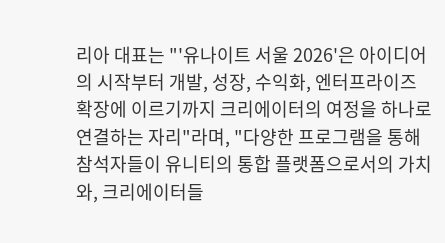리아 대표는 "'유나이트 서울 2026'은 아이디어의 시작부터 개발, 성장, 수익화, 엔터프라이즈 확장에 이르기까지 크리에이터의 여정을 하나로 연결하는 자리"라며, "다양한 프로그램을 통해 참석자들이 유니티의 통합 플랫폼으로서의 가치와, 크리에이터들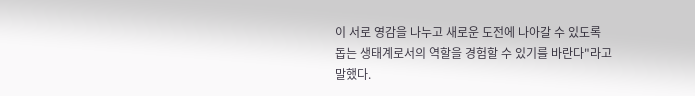이 서로 영감을 나누고 새로운 도전에 나아갈 수 있도록 돕는 생태계로서의 역할을 경험할 수 있기를 바란다"라고 말했다.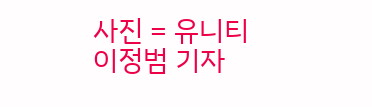사진 = 유니티
이정범 기자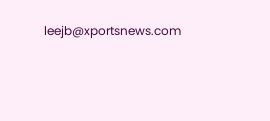leejb@xportsnews.com